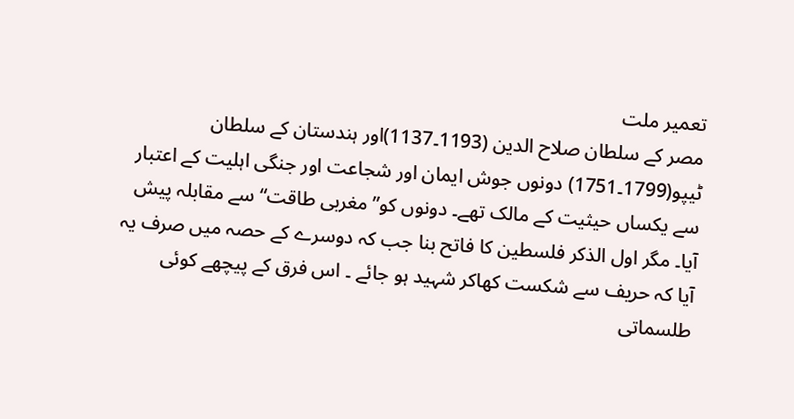تعمیر ملت
مصر کے سلطان صلاح الدین (1193۔1137)اور ہندستان کے سلطان ٹیپو(1799۔1751) دونوں جوش ایمان اور شجاعت اور جنگی اہلیت کے اعتبار سے یکساں حیثیت کے مالک تھے۔ دونوں کو” مغربی طاقت“ سے مقابلہ پیش آیا۔ مگر اول الذکر فلسطین کا فاتح بنا جب کہ دوسرے کے حصہ میں صرف یہ آیا کہ حریف سے شکست کھاکر شہید ہو جائے ۔ اس فرق کے پیچھے کوئی طلسماتی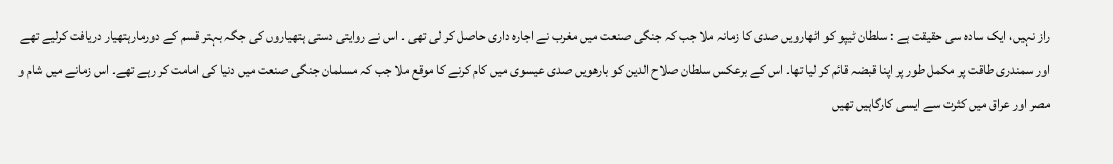راز نہیں، ایک سادہ سی حقیقت ہے : سلطان ٹیپو کو اٹھارویں صدی کا زمانہ ملا جب کہ جنگی صنعت میں مغرب نے اجارہ داری حاصل کر لی تھی ۔ اس نے روایتی دستی ہتھیاروں کی جگہ بہتر قسم کے دورمارہتھیار دریافت کرلیے تھے اور سمندری طاقت پر مکمل طور پر اپنا قبضہ قائم کر لیا تھا۔ اس کے برعکس سلطان صلاح الدین کو بارھویں صدی عیسوی میں کام کرنے کا موقع ملا جب کہ مسلمان جنگی صنعت میں دنیا کی امامت کر رہے تھے۔ اس زمانے میں شام و مصر اور عراق میں کثرت سے ایسی کارگاہیں تھیں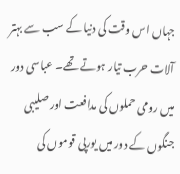جہاں اس وقت کی دنیا کے سب سے بہتر آلات حرب تیار ہوتے تھے۔ عباسی دور میں رومی حملوں کی مدافعت اور صلیبی جنگوں کے دور میں یورپی قوموں کی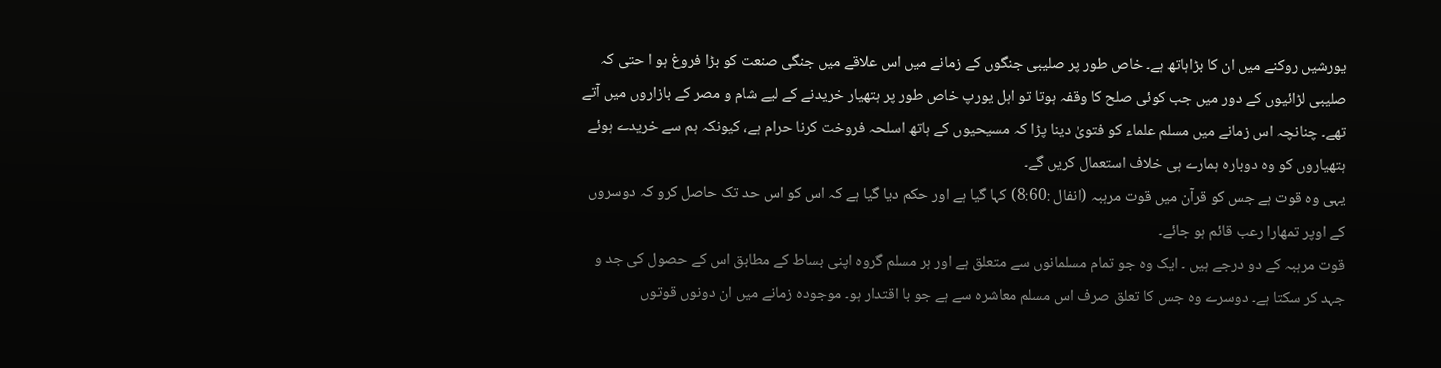یورشیں روکنے میں ان کا بڑاہاتھ ہے۔ خاص طور پر صلیبی جنگوں کے زمانے میں اس علاقے میں جنگی صنعت کو بڑا فروغ ہو ا حتی کہ صلیبی لڑائیوں کے دور میں جب کوئی صلح کا وقفہ ہوتا تو اہل یورپ خاص طور پر ہتھیار خریدنے کے لیے شام و مصر کے بازاروں میں آتے تھے۔ چنانچہ اس زمانے میں مسلم علماء کو فتویٰ دینا پڑا کہ مسیحیوں کے ہاتھ اسلحہ فروخت کرنا حرام ہے، کیونکہ ہم سے خریدے ہوئے ہتھیاروں کو وہ دوبارہ ہمارے ہی خلاف استعمال کریں گے۔
یہی وہ قوت ہے جس کو قرآن میں قوت مرہبہ (انفال :8:60) کہا گیا ہے اور حکم دیا گیا ہے کہ اس کو اس حد تک حاصل کرو کہ دوسروں کے اوپر تمھارا رعب قائم ہو جائے۔
قوت مرہبہ کے دو درجے ہیں ۔ ایک وہ جو تمام مسلمانوں سے متعلق ہے اور ہر مسلم گروہ اپنی بساط کے مطابق اس کے حصول کی جد و جہد کر سکتا ہے۔ دوسرے وہ جس کا تعلق صرف اس مسلم معاشرہ سے ہے جو با اقتدار ہو۔ موجودہ زمانے میں ان دونوں قوتوں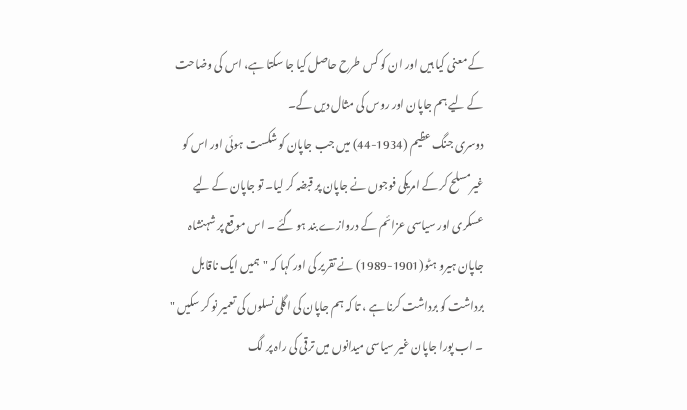کے معنی کیا ہیں اور ان کو کس طرح حاصل کیا جا سکتا ہے، اس کی وضاحت کے لیے ہم جاپان اور روس کی مثال دیں گے۔
دوسری جنگ عظیم (1934-44) میں جب جاپان کو شکست ہوئی اور اس کو غیرمسلح کر کے امریکی فوجوں نے جاپان پر قبضہ کر لیا۔ تو جاپان کے لیے عسکری اور سیاسی عزائم کے دروازے بند ہو گئے ۔ اس موقع پر شہنشاہ جاپان ہیرو ہٹو(1901-1989) نے تقریر کی اور کہا کہ "ہمیں ایک ناقابل برداشت کو برداشت کرنا ہے ، تا کہ ہم جاپان کی اگلی نسلوں کی تعمیر نو کر سکیں " ۔ اب پورا جاپان غیر سیاسی میدانوں میں ترقی کی راہ پر لگ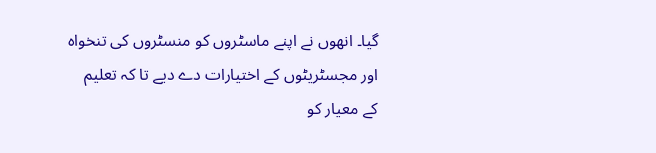گیا۔ انھوں نے اپنے ماسٹروں کو منسٹروں کی تنخواہ اور مجسٹریٹوں کے اختیارات دے دیے تا کہ تعلیم کے معیار کو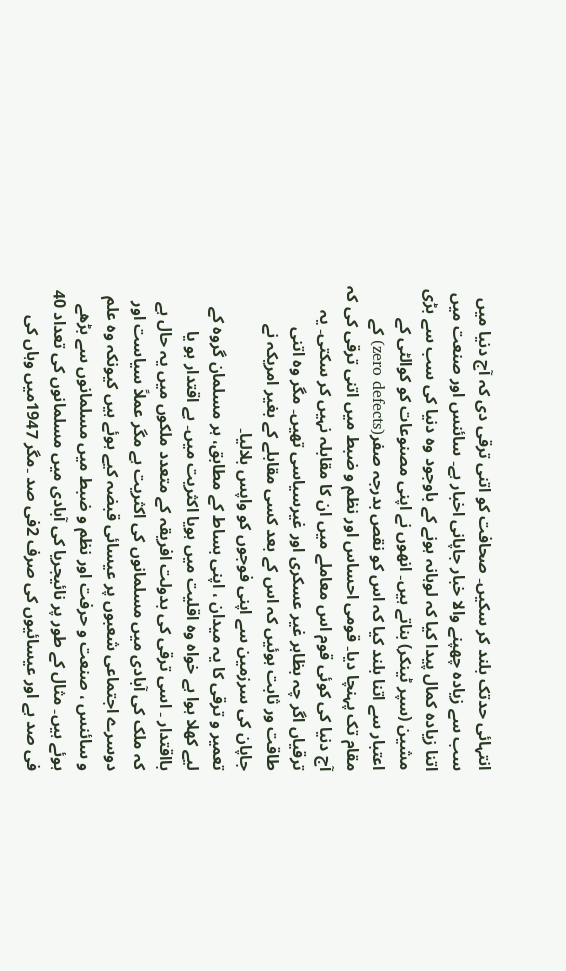انتہائی حدتک بلند کر سکیں۔ صحافت کو اتنی ترقی دی کہ آج دنیا میں سب سے زیادہ چھپنے والا خبار جاپانی اخبار ہے۔ سائنس اور صنعت میں اتنا زیادہ کمال پیدا کیا کہ لوہانہ ہونے کے باوجود وہ دنیا کی سب سے بڑی مشین (سپر ٹینکر) بناتے ہیں۔ انھوں نے اپنی مصنوعات کو کوالٹی کے اعتبار سے اتنا بلند کیا کہ اس کو نقص بدرجہ صفر(zero defects) کے مقام تک پہنچا دیا۔ قومی احساس اور نظم و ضبط میں اتنی ترقی کی کہ آج دنیا کی کوئی قوم اس معاملے میں ان کا مقابلہ نہیں کر سکتی۔ یہ ترقیاں اگر چہ بظاہر غیر عسکری اور غیرسیاسی تھیں۔ مگر وہ اتنی طاقت ور ثابت ہوئیں کہ اس کے بعد کسی مقابلے کے بغیر امریکہ نے جاپان کی سرزمین سے اپنی فوجوں کو واپس بلالیا۔
تعمیر و ترقی کا یہ میدان ، اپنی بساط کے مطابق، ہر مسلمان گروہ کے لیے کھلا ہوا ہے خواہ وہ اقلیت میں ہویا اکثریت میں۔ بے اقتدار ہو یا بااقتدار ۔ اسی ترقی کی بدولت افریقہ کے متعدد ملکوں میں یہ حال ہے کہ ملک کی آبادی میں مسلمانوں کی اکثریت ہے مگر عملاً سیاست اور دوسرے اجتماعی شعبوں پر عیسائی قبضہ کیے ہوئے ہیں کیونکہ وہ علم و سائنس ، صنعت و حرفت اور نظم و ضبط میں مسلمانوں سے بڑھے ہوئے ہیں۔ مثال کے طور پر نائیجریا کی آبادی میں مسلمانوں کی تعداد 40 فی صد ہے اور عیسائیوں کی صرف 2فی صد ۔مگر 1947میں وہاں کی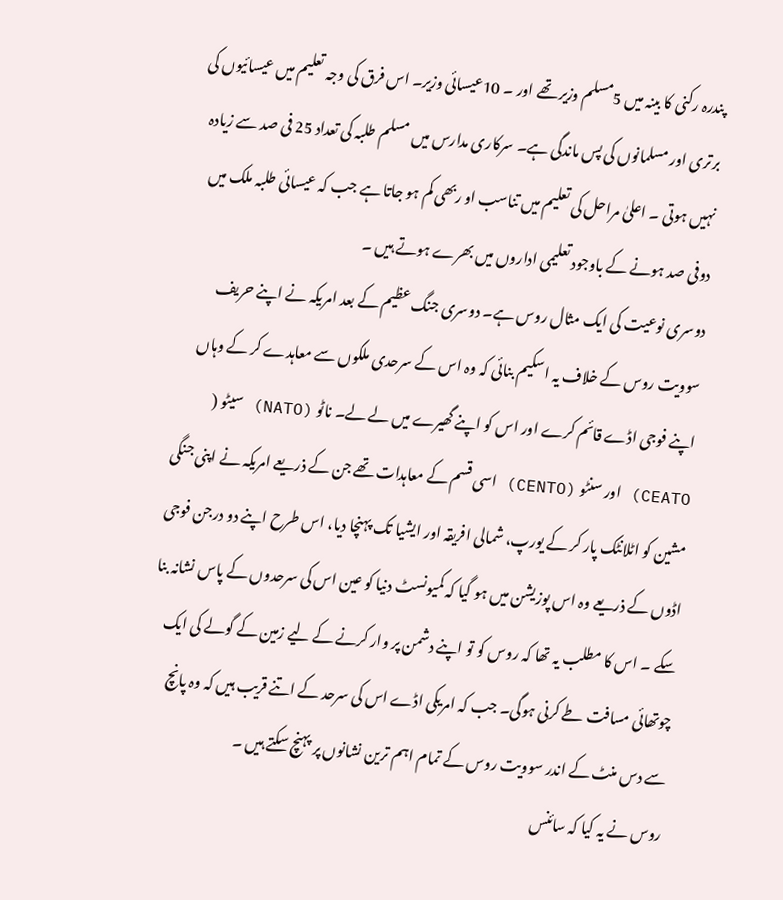پندرہ رکنی کا بینہ میں 5مسلم وزیر تھے اور ۔ 10عیسائی وزیر۔ اس فرق کی وجہ تعلیم میں عیسائیوں کی برتری اور مسلمانوں کی پس ماندگی ہے۔ سرکاری مدارس میں مسلم طلبہ کی تعداد 25 فی صد سے زیادہ نہیں ہوتی ۔ اعلیٰ مراحل کی تعلیم میں تناسب او ربھی کم ہو جاتا ہے جب کہ عیسائی طلبہ ملک میں دوفی صد ہونے کے باوجود تعلیمی اداروں میں بھرے ہوتے ہیں ۔
دوسری نوعیت کی ایک مثال روس ہے۔ دوسری جنگ عظیم کے بعد امریکہ نے اپنے حریف سوویت روس کے خلاف یہ اسکیم بنائی کہ وہ اس کے سرحدی ملکوں سے معاہدے کر کے وہاں اپنے فوجی اڈے قائم کرے اور اس کو اپنے گھیرے میں لے لے۔ ناٹو (NATO) سیٹو ( CEATO) اور سنٹو (CENTO) اسی قسم کے معاہدات تھے جن کے ذریعے امریکہ نے اپنی جنگی مشین کو اٹلانٹک پار کر کے یورپ، شمالی افریقہ اور ایشیا تک پہنچا دیا، اس طرح اپنے دو درجن فوجی اڈوں کے ذریعے وہ اس پوزیشن میں ہو گیا کہ کمیونسٹ دنیا کو عین اس کی سرحدوں کے پاس نشانہ بنا سکے ۔ اس کا مطلب یہ تھا کہ روس کو تو اپنے دشمن پر وار کرنے کے لیے زمین کے گولے کی ایک چوتھائی مسافت طے کرنی ہوگی۔ جب کہ امریکی اڈے اس کی سرحد کے اتنے قریب ہیں کہ وہ پانچ سے دس منٹ کے اندر سوویت روس کے تمام اہم ترین نشانوں پر پہنچ سکتے ہیں ۔
روس نے یہ کیا کہ سائنس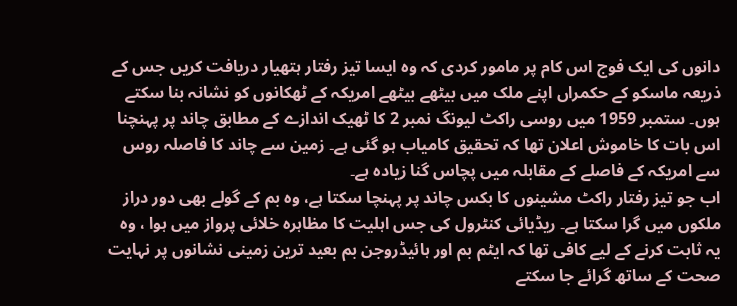دانوں کی ایک فوج اس کام پر مامور کردی کہ وہ ایسا تیز رفتار ہتھیار دریافت کریں جس کے ذریعہ ماسکو کے حکمراں اپنے ملک میں بیٹھے بیٹھے امریکہ کے ٹھکانوں کو نشانہ بنا سکتے ہوں۔ ستمبر 1959 میں روسی راکٹ لیونگ نمبر 2 کا ٹھیک اندازے کے مطابق چاند پر پہنچنا اس بات کا خاموش اعلان تھا کہ تحقیق کامیاب ہو گئی ہے۔ زمین سے چاند کا فاصلہ روس سے امریکہ کے فاصلے کے مقابلہ میں پچاس گنا زیادہ ہے۔
اب جو تیز رفتار راکٹ مشینوں کا بکس چاند پر پہنچا سکتا ہے، وہ بم کے گولے بھی دور دراز ملکوں میں گرا سکتا ہے۔ ریڈیائی کنٹرول کی جس اہلیت کا مظاہرہ خلائی پرواز میں ہوا ، وہ یہ ثابت کرنے کے لیے کافی تھا کہ ایٹم بم اور ہائیڈروجن بم بعید ترین زمینی نشانوں پر نہایت صحت کے ساتھ گرائے جا سکتے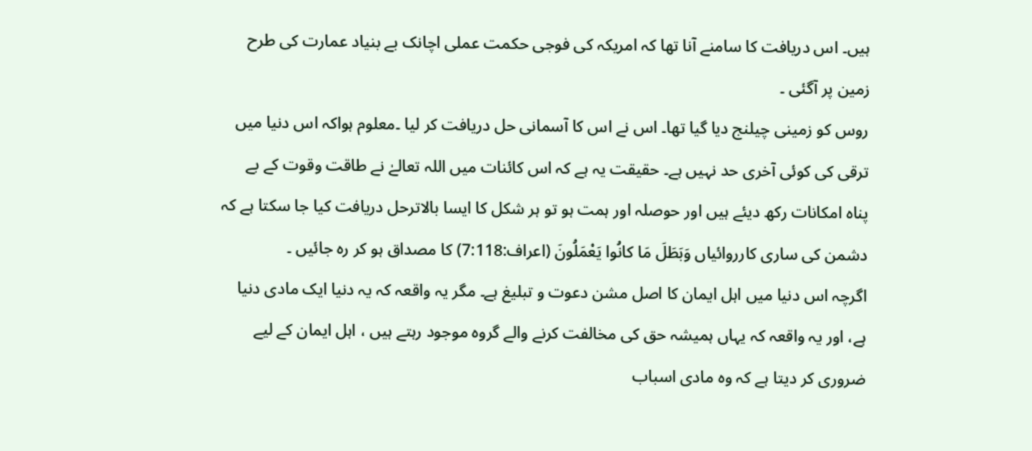ہیں۔ اس دریافت کا سامنے آنا تھا کہ امریکہ کی فوجی حکمت عملی اچانک بے بنیاد عمارت کی طرح زمین پر آگئی ۔
روس کو زمینی چیلنج دیا گیا تھا۔ اس نے اس کا آسمانی حل دریافت کر لیا ۔معلوم ہواکہ اس دنیا میں ترقی کی کوئی آخری حد نہیں ہے۔ حقیقت یہ ہے کہ اس کائنات میں اللہ تعالےٰ نے طاقت وقوت کے بے پناہ امکانات رکھ دیئے ہیں اور حوصلہ اور ہمت ہو تو ہر شکل کا ایسا بالاترحل دریافت کیا جا سکتا ہے کہ دشمن کی ساری کارروائیاں وَبَطَلَ مَا كانُوا يَعْمَلُونَ (اعراف:7:118) کا مصداق ہو کر رہ جائیں ۔
اگرچہ اس دنیا میں اہل ایمان کا اصل مشن دعوت و تبلیغ ہے۔ مگر یہ واقعہ کہ یہ دنیا ایک مادی دنیا ہے، اور یہ واقعہ کہ یہاں ہمیشہ حق کی مخالفت کرنے والے گروہ موجود رہتے ہیں ، اہل ایمان کے لیے ضروری کر دیتا ہے کہ وہ مادی اسباب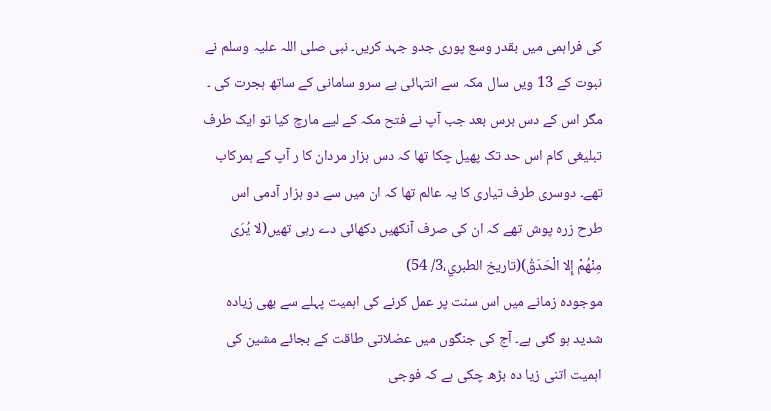کی فراہمی میں بقدر وسع پوری جدو جہد کریں۔ نبی صلی اللہ علیہ وسلم نے نبوت کے 13 ویں سال مکہ سے انتہائی بے سرو سامانی کے ساتھ ہجرت کی ۔ مگر اس کے دس برس بعد جب آپ نے فتح مکہ کے لیے مارچ کیا تو ایک طرف تبلیغی کام اس حد تک پھیل چکا تھا کہ دس ہزار مردان کا ر آپ کے ہمرکاب تھے۔ دوسری طرف تیاری کا یہ عالم تھا کہ ان میں سے دو ہزار آدمی اس طرح زرہ پوش تھے کہ ان کی صرف آنکھیں دکھائی دے رہی تھیں(لا يُرَى مِنْهُمْ إِلا الْحَدَقُ)(تاريخ الطبري،3/ 54)
موجودہ زمانے میں اس سنت پر عمل کرنے کی اہمیت پہلے سے بھی زیادہ شدید ہو گئی ہے۔ آج کی جنگوں میں عضلاتی طاقت کے بجائے مشین کی اہمیت اتنی زیا دہ بڑھ چکی ہے کہ فوجی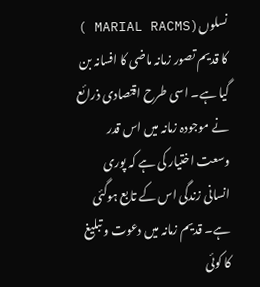نسلوں(MARIAL RACMS ) کا قدیم تصور زمانہ ماضی کا افسانہ بن گیا ہے۔ اسی طرح اقتصادی ذرائع نے موجودہ زمانہ میں اس قدر وسعت اختیار کی ہے کہ پوری انسانی زندگی اس کے تابع ہوگئی ہے۔ قدیم زمانہ میں دعوت و تبلیغ کا کوئی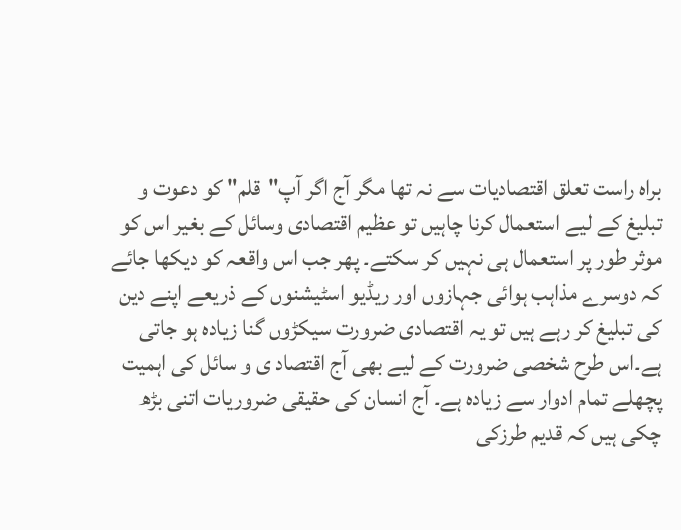براہ راست تعلق اقتصادیات سے نہ تھا مگر آج اگر آپ"قلم" کو دعوت و تبلیغ کے لیے استعمال کرنا چاہیں تو عظیم اقتصادی وسائل کے بغیر اس کو موثر طور پر استعمال ہی نہیں کر سکتے۔ پھر جب اس واقعہ کو دیکھا جائے کہ دوسرے مذاہب ہوائی جہازوں اور ریڈیو اسٹیشنوں کے ذریعے اپنے دین کی تبلیغ کر رہے ہیں تو یہ اقتصادی ضرورت سیکڑوں گنا زیادہ ہو جاتی ہے۔اس طرح شخصی ضرورت کے لیے بھی آج اقتصاد ی و سائل کی اہمیت پچھلے تمام ادوار سے زیادہ ہے۔ آج انسان کی حقیقی ضروریات اتنی بڑھ چکی ہیں کہ قدیم طرزکی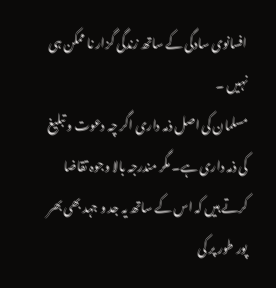افسانوی سادگی کے ساتھ زندگی گزار نا ممکن ہی نہیں ۔
مسلمان کی اصل ذمہ داری اگر چہ دعوت و تبلیغ کی ذمہ داری ہے۔ مگر مندرجہ بالا وجوہ تقاضا کرتے ہیں کہ اس کے ساتھ یہ جد و جہد بھی بھر پور طور پر کی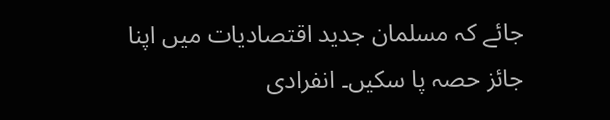جائے کہ مسلمان جدید اقتصادیات میں اپنا جائز حصہ پا سکیں۔ انفرادی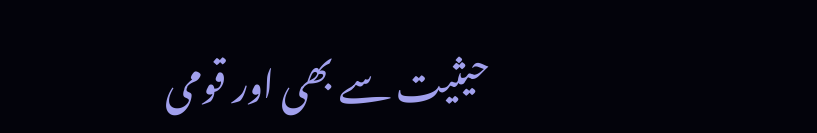حیثیت سے بھی اور قومی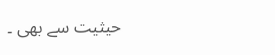حیثیت سے بھی ۔